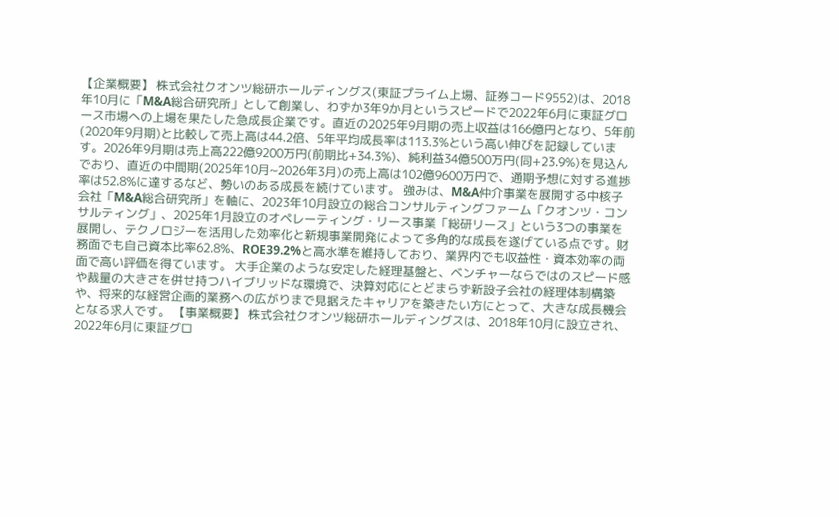【企業概要】 株式会社クオンツ総研ホールディングス(東証プライム上場、証券コード9552)は、2018年10月に「M&A総合研究所」として創業し、わずか3年9か月というスピードで2022年6月に東証グロース市場への上場を果たした急成長企業です。直近の2025年9月期の売上収益は166億円となり、5年前(2020年9月期)と比較して売上高は44.2倍、5年平均成長率は113.3%という高い伸びを記録しています。2026年9月期は売上高222億9200万円(前期比+34.3%)、純利益34億500万円(同+23.9%)を見込んでおり、直近の中間期(2025年10月~2026年3月)の売上高は102億9600万円で、通期予想に対する進捗率は52.8%に達するなど、勢いのある成長を続けています。 強みは、M&A仲介事業を展開する中核子会社「M&A総合研究所」を軸に、2023年10月設立の総合コンサルティングファーム「クオンツ・コンサルティング」、2025年1月設立のオペレーティング・リース事業「総研リース」という3つの事業を展開し、テクノロジーを活用した効率化と新規事業開発によって多角的な成長を遂げている点です。財務面でも自己資本比率62.8%、ROE39.2%と高水準を維持しており、業界内でも収益性・資本効率の両面で高い評価を得ています。 大手企業のような安定した経理基盤と、ベンチャーならではのスピード感や裁量の大きさを併せ持つハイブリッドな環境で、決算対応にとどまらず新設子会社の経理体制構築や、将来的な経営企画的業務への広がりまで見据えたキャリアを築きたい方にとって、大きな成長機会となる求人です。 【事業概要】 株式会社クオンツ総研ホールディングスは、2018年10月に設立され、 2022年6月に東証グロ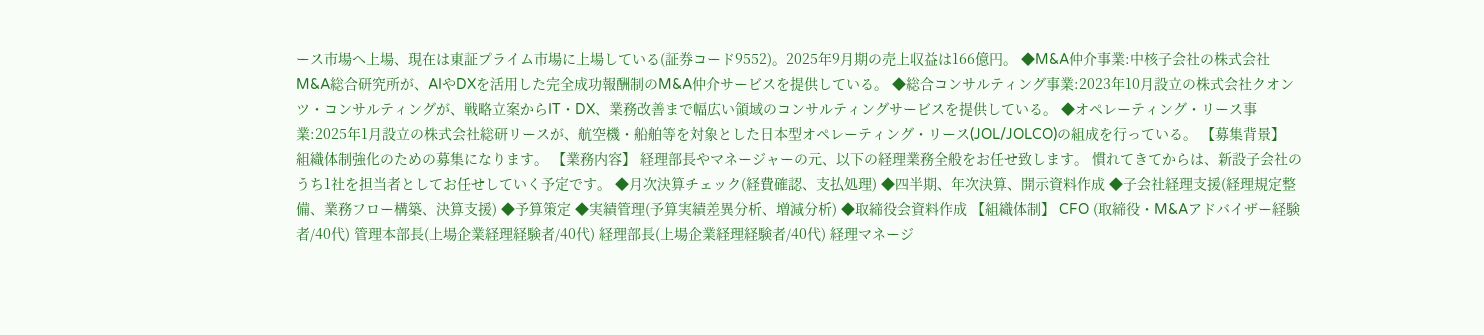ース市場へ上場、現在は東証プライム市場に上場している(証券コード9552)。2025年9月期の売上収益は166億円。 ◆M&A仲介事業:中核子会社の株式会社M&A総合研究所が、AIやDXを活用した完全成功報酬制のM&A仲介サービスを提供している。 ◆総合コンサルティング事業:2023年10月設立の株式会社クオンツ・コンサルティングが、戦略立案からIT・DX、業務改善まで幅広い領域のコンサルティングサービスを提供している。 ◆オペレーティング・リース事業:2025年1月設立の株式会社総研リースが、航空機・船舶等を対象とした日本型オペレーティング・リース(JOL/JOLCO)の組成を行っている。 【募集背景】 組織体制強化のための募集になります。 【業務内容】 経理部長やマネージャーの元、以下の経理業務全般をお任せ致します。 慣れてきてからは、新設子会社のうち1社を担当者としてお任せしていく予定です。 ◆月次決算チェック(経費確認、支払処理) ◆四半期、年次決算、開示資料作成 ◆子会社経理支援(経理規定整備、業務フロー構築、決算支援) ◆予算策定 ◆実績管理(予算実績差異分析、増減分析) ◆取締役会資料作成 【組織体制】 CFO (取締役・M&Aアドバイザー経験者/40代) 管理本部長(上場企業経理経験者/40代) 経理部長(上場企業経理経験者/40代) 経理マネージ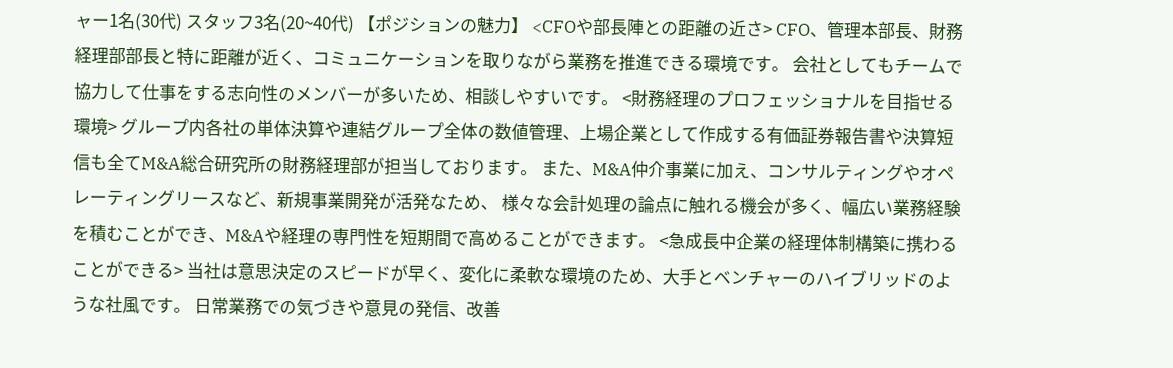ャー1名(30代) スタッフ3名(20~40代) 【ポジションの魅力】 <CFOや部長陣との距離の近さ> CFO、管理本部長、財務経理部部長と特に距離が近く、コミュニケーションを取りながら業務を推進できる環境です。 会社としてもチームで協力して仕事をする志向性のメンバーが多いため、相談しやすいです。 <財務経理のプロフェッショナルを目指せる環境> グループ内各社の単体決算や連結グループ全体の数値管理、上場企業として作成する有価証券報告書や決算短信も全てM&A総合研究所の財務経理部が担当しております。 また、M&A仲介事業に加え、コンサルティングやオペレーティングリースなど、新規事業開発が活発なため、 様々な会計処理の論点に触れる機会が多く、幅広い業務経験を積むことができ、M&Aや経理の専門性を短期間で高めることができます。 <急成長中企業の経理体制構築に携わることができる> 当社は意思決定のスピードが早く、変化に柔軟な環境のため、大手とベンチャーのハイブリッドのような社風です。 日常業務での気づきや意見の発信、改善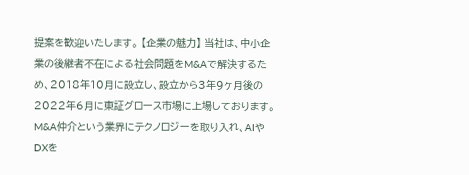提案を歓迎いたします。 【企業の魅力】 当社は、中小企業の後継者不在による社会問題をM&Aで解決するため、2018年10月に設立し、設立から3年9ヶ月後の2022年6月に東証グロース市場に上場しております。 M&A仲介という業界にテクノロジーを取り入れ、AIやDXを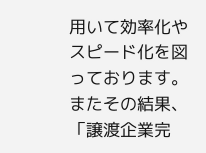用いて効率化やスピード化を図っております。 またその結果、「譲渡企業完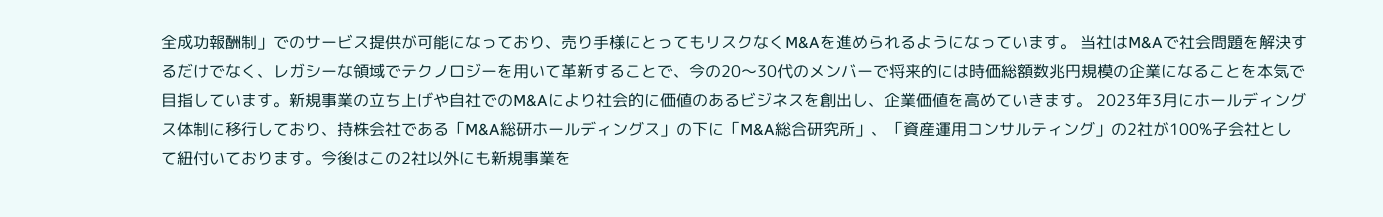全成功報酬制」でのサービス提供が可能になっており、売り手様にとってもリスクなくM&Aを進められるようになっています。 当社はM&Aで社会問題を解決するだけでなく、レガシーな領域でテクノロジーを用いて革新することで、今の20〜30代のメンバーで将来的には時価総額数兆円規模の企業になることを本気で目指しています。新規事業の立ち上げや自社でのM&Aにより社会的に価値のあるビジネスを創出し、企業価値を高めていきます。 2023年3月にホールディングス体制に移行しており、持株会社である「M&A総研ホールディングス」の下に「M&A総合研究所」、「資産運用コンサルティング」の2社が100%子会社として紐付いております。今後はこの2社以外にも新規事業を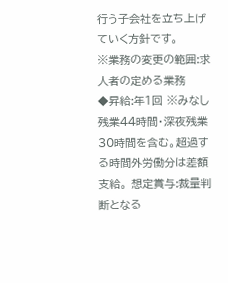行う子会社を立ち上げていく方針です。
※業務の変更の範囲:求人者の定める業務
◆昇給:年1回 ※みなし残業44時間・深夜残業30時間を含む。超過する時間外労働分は差額支給。 想定賞与:裁量判断となる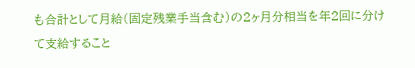も合計として月給(固定残業手当含む)の2ヶ月分相当を年2回に分けて支給すること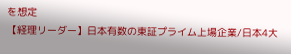を想定
【経理リーダー】日本有数の東証プライム上場企業/日本4大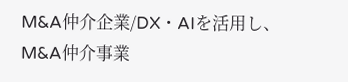M&A仲介企業/DX・AIを活用し、M&A仲介事業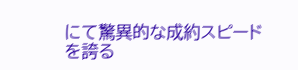にて驚異的な成約スピードを誇る